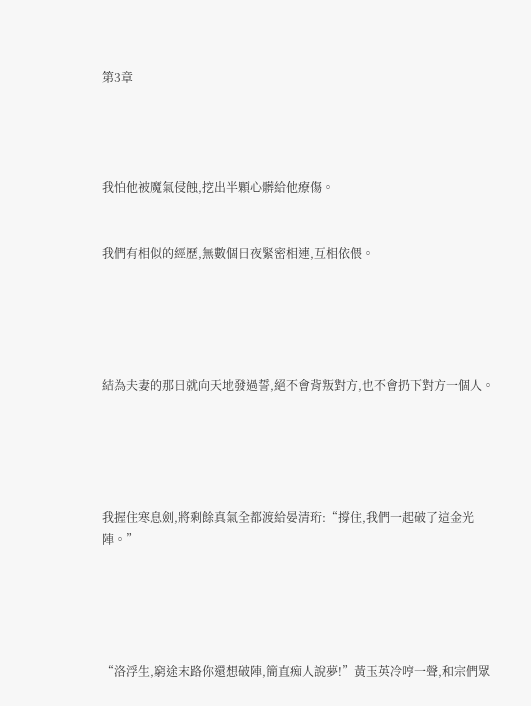第3章




我怕他被魔氣侵蝕,挖出半顆心髒給他療傷。


我們有相似的經歷,無數個日夜緊密相連,互相依偎。





結為夫妻的那日就向天地發過誓,絕不會背叛對方,也不會扔下對方一個人。





我握住寒息劍,將剩餘真氣全都渡給晏清珩:“撐住,我們一起破了這金光陣。”





“洛浮生,窮途末路你還想破陣,簡直痴人說夢!”黃玉英冷哼一聲,和宗們眾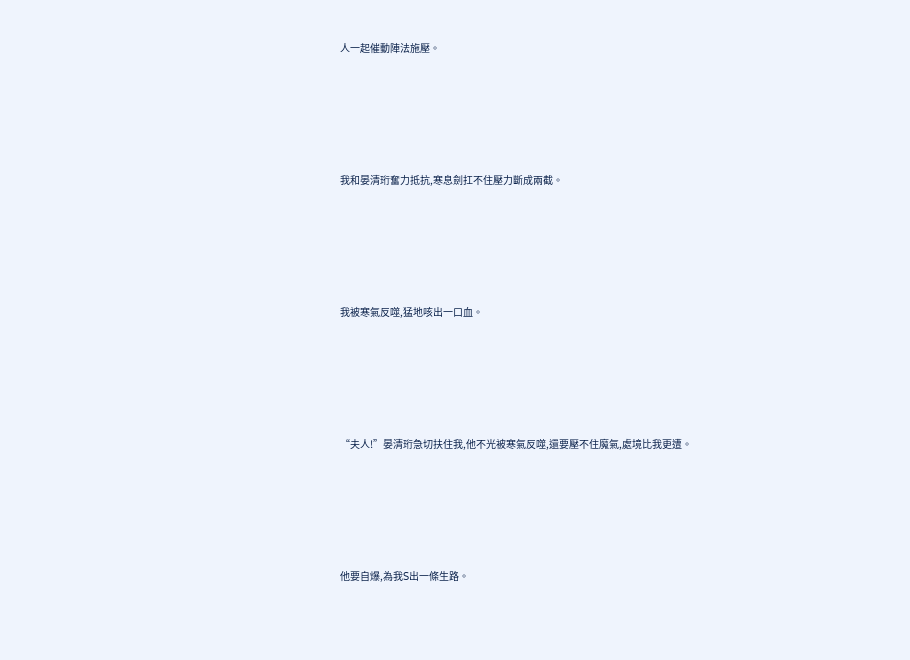人一起催動陣法施壓。





我和晏清珩奮力抵抗,寒息劍扛不住壓力斷成兩截。





我被寒氣反噬,猛地咳出一口血。





“夫人!”晏清珩急切扶住我,他不光被寒氣反噬,還要壓不住魔氣,處境比我更遭。





他要自爆,為我S出一條生路。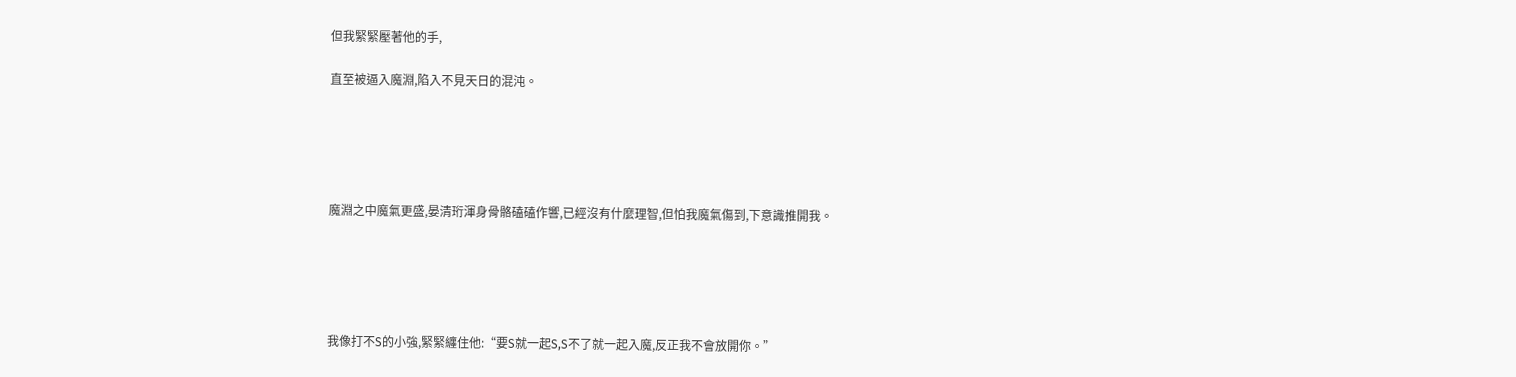但我緊緊壓著他的手,

直至被逼入魔淵,陷入不見天日的混沌。





魔淵之中魔氣更盛,晏清珩渾身骨骼磕磕作響,已經沒有什麼理智,但怕我魔氣傷到,下意識推開我。





我像打不S的小強,緊緊纏住他:“要S就一起S,S不了就一起入魔,反正我不會放開你。”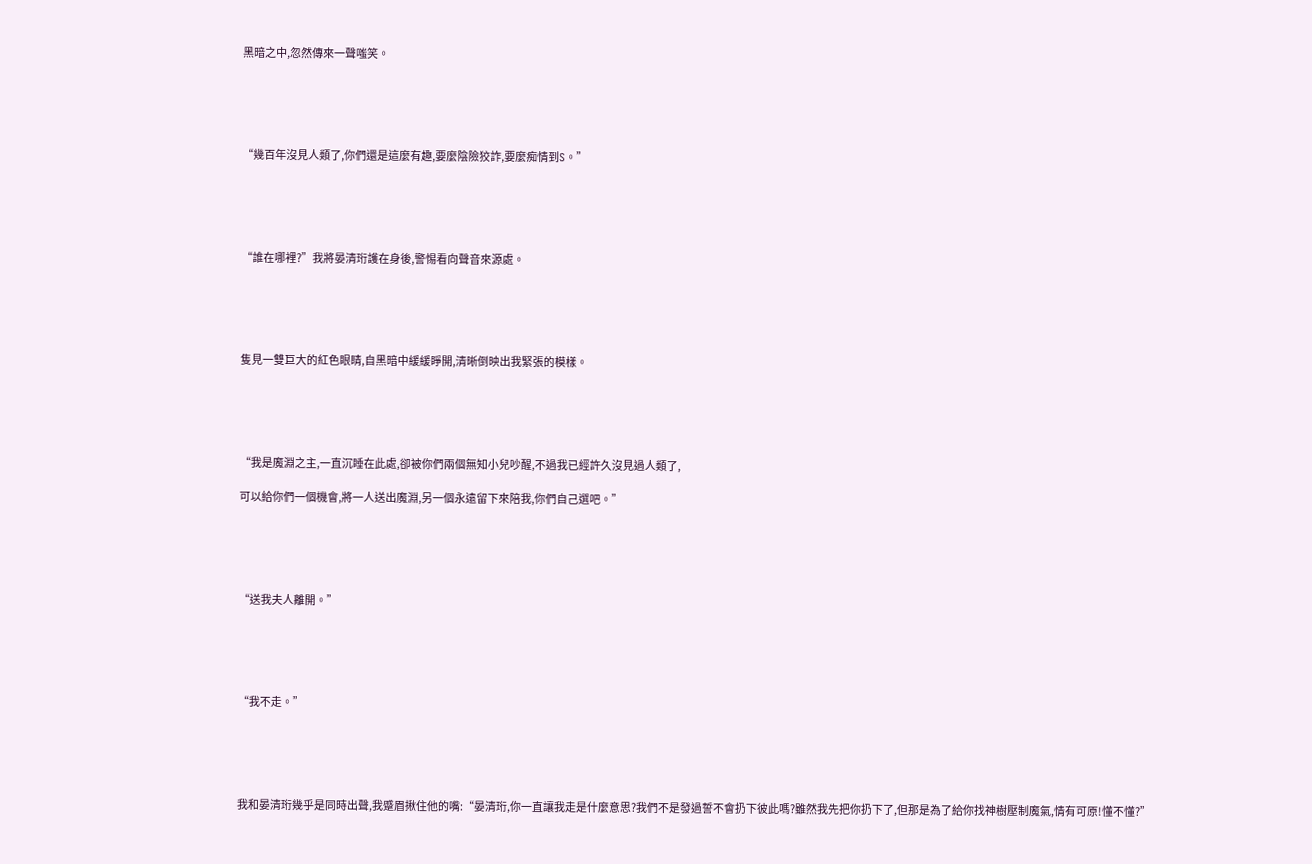黑暗之中,忽然傳來一聲嗤笑。





“幾百年沒見人類了,你們還是這麼有趣,要麼陰險狡詐,要麼痴情到S。”





“誰在哪裡?”我將晏清珩護在身後,警惕看向聲音來源處。





隻見一雙巨大的紅色眼睛,自黑暗中緩緩睜開,清晰倒映出我緊張的模樣。





“我是魔淵之主,一直沉睡在此處,卻被你們兩個無知小兒吵醒,不過我已經許久沒見過人類了,

可以給你們一個機會,將一人送出魔淵,另一個永遠留下來陪我,你們自己選吧。”





“送我夫人離開。”





“我不走。”





我和晏清珩幾乎是同時出聲,我蹙眉揪住他的嘴:“晏清珩,你一直讓我走是什麼意思?我們不是發過誓不會扔下彼此嗎?雖然我先把你扔下了,但那是為了給你找神樹壓制魔氣,情有可原!懂不懂?”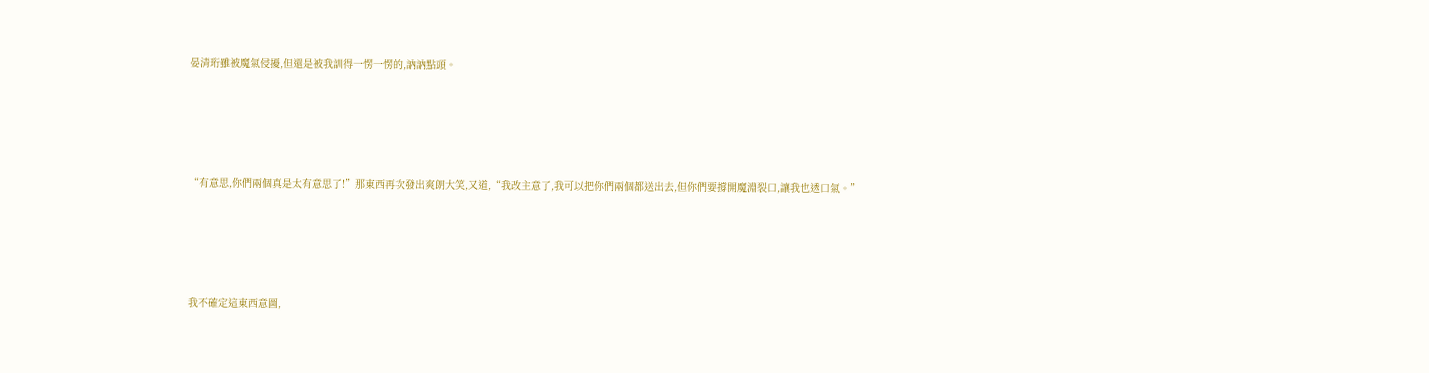晏清珩雖被魔氣侵擾,但還是被我訓得一愣一愣的,訥訥點頭。





“有意思,你們兩個真是太有意思了!”那東西再次發出爽朗大笑,又道,“我改主意了,我可以把你們兩個都送出去,但你們要撐開魔淵裂口,讓我也透口氣。”





我不確定這東西意圖,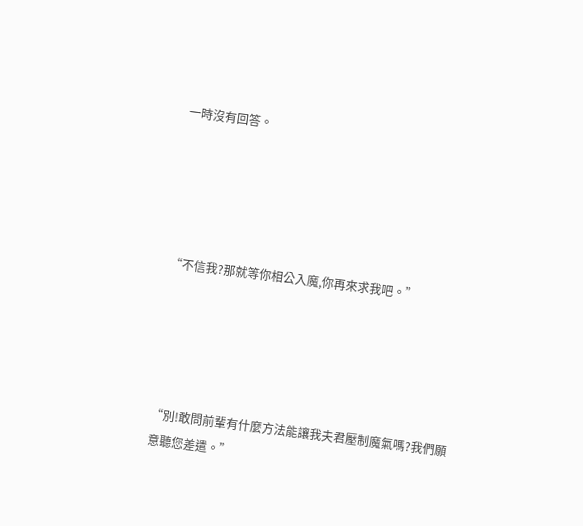一時沒有回答。





“不信我?那就等你相公入魔,你再來求我吧。”





“別!敢問前輩有什麼方法能讓我夫君壓制魔氣嗎?我們願意聽您差遣。”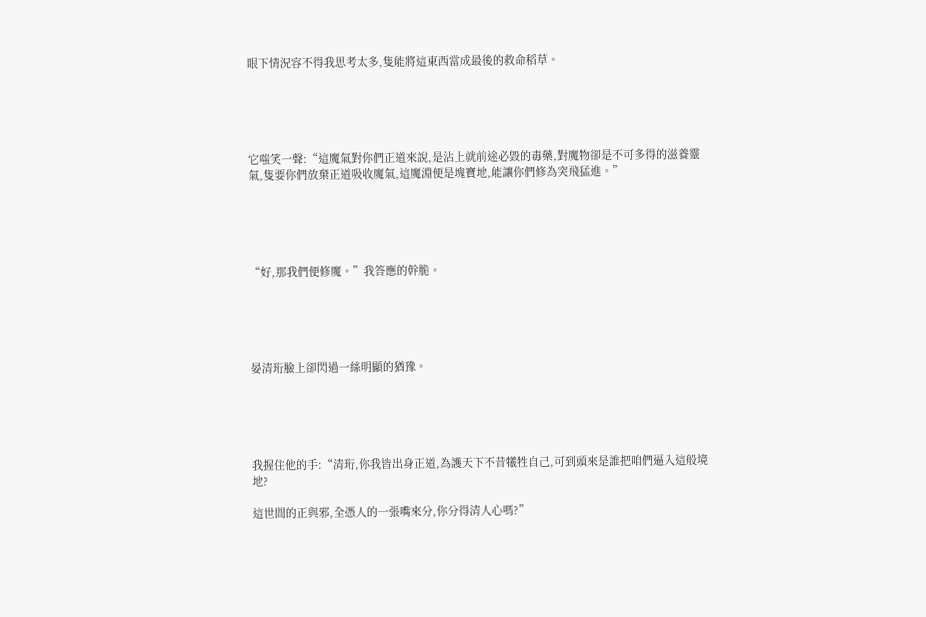眼下情況容不得我思考太多,隻能將這東西當成最後的救命稻草。





它嗤笑一聲:“這魔氣對你們正道來說,是沾上就前途必毀的毒藥,對魔物卻是不可多得的滋養靈氣,隻要你們放棄正道吸收魔氣,這魔淵便是塊寶地,能讓你們修為突飛猛進。”





“好,那我們便修魔。”我答應的幹脆。





晏清珩臉上卻閃過一絲明顯的猶豫。





我握住他的手:“清珩,你我皆出身正道,為護天下不昔犧牲自己,可到頭來是誰把咱們逼入這般境地?

這世間的正與邪,全憑人的一張嘴來分,你分得清人心嗎?”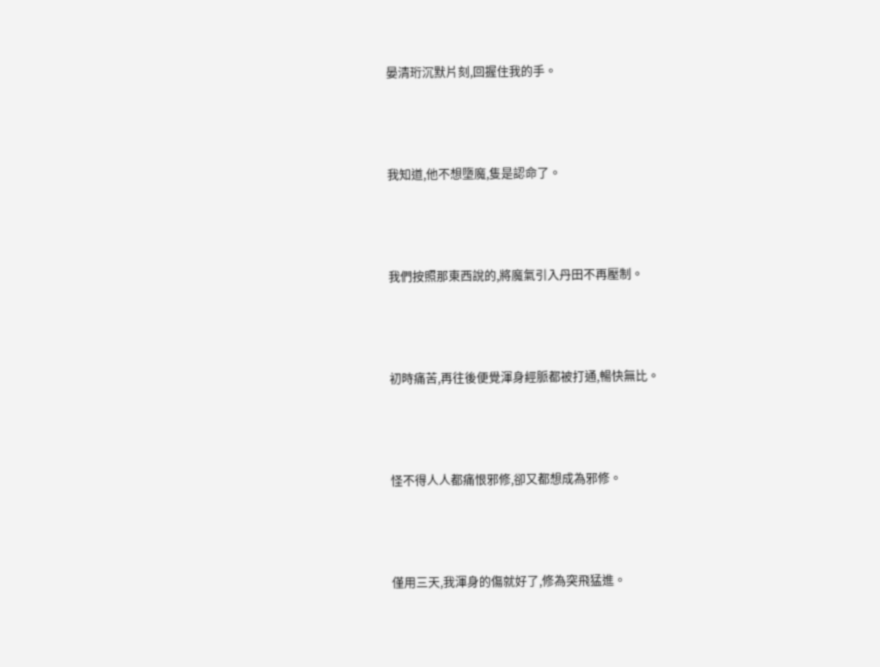晏清珩沉默片刻,回握住我的手。





我知道,他不想墮魔,隻是認命了。





我們按照那東西說的,將魔氣引入丹田不再壓制。





初時痛苦,再往後便覺渾身經脈都被打通,暢快無比。





怪不得人人都痛恨邪修,卻又都想成為邪修。





僅用三天,我渾身的傷就好了,修為突飛猛進。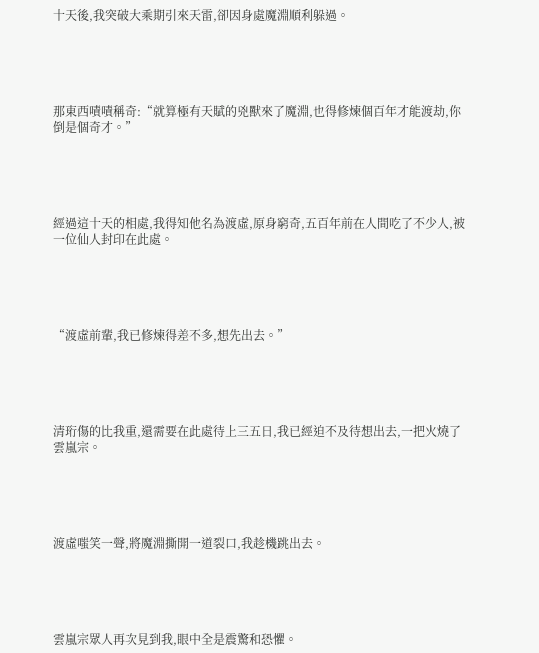十天後,我突破大乘期引來天雷,卻因身處魔淵順利躲過。





那東西嘖嘖稱奇:“就算極有天賦的兇獸來了魔淵,也得修煉個百年才能渡劫,你倒是個奇才。”





經過這十天的相處,我得知他名為渡虛,原身窮奇,五百年前在人間吃了不少人,被一位仙人封印在此處。





“渡虛前輩,我已修煉得差不多,想先出去。”





清珩傷的比我重,還需要在此處待上三五日,我已經迫不及待想出去,一把火燒了雲嵐宗。





渡虛嗤笑一聲,將魔淵撕開一道裂口,我趁機跳出去。





雲嵐宗眾人再次見到我,眼中全是震驚和恐懼。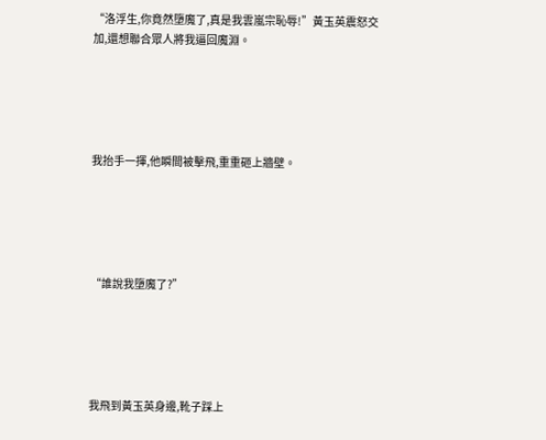“洛浮生,你竟然墮魔了,真是我雲嵐宗恥辱!”黃玉英震怒交加,還想聯合眾人將我逼回魔淵。





我抬手一揮,他瞬間被擊飛,重重砸上牆壁。





“誰說我墮魔了?”





我飛到黃玉英身邊,靴子踩上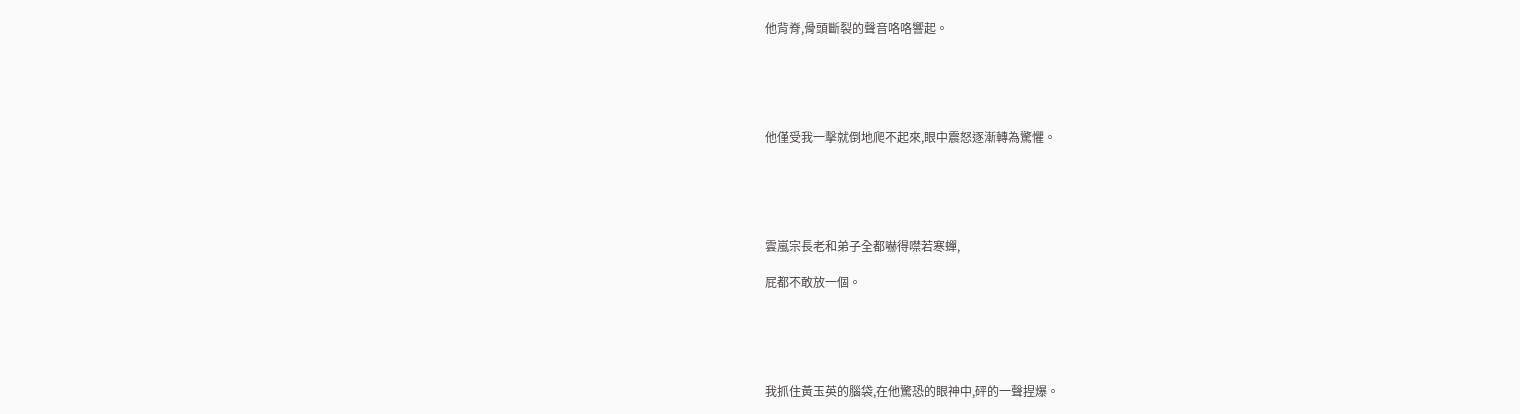他背脊,骨頭斷裂的聲音咯咯響起。





他僅受我一擊就倒地爬不起來,眼中震怒逐漸轉為驚懼。





雲嵐宗長老和弟子全都嚇得噤若寒蟬,

屁都不敢放一個。





我抓住黃玉英的腦袋,在他驚恐的眼神中,砰的一聲捏爆。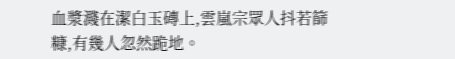血漿濺在潔白玉磚上,雲嵐宗眾人抖若篩糠,有幾人忽然跪地。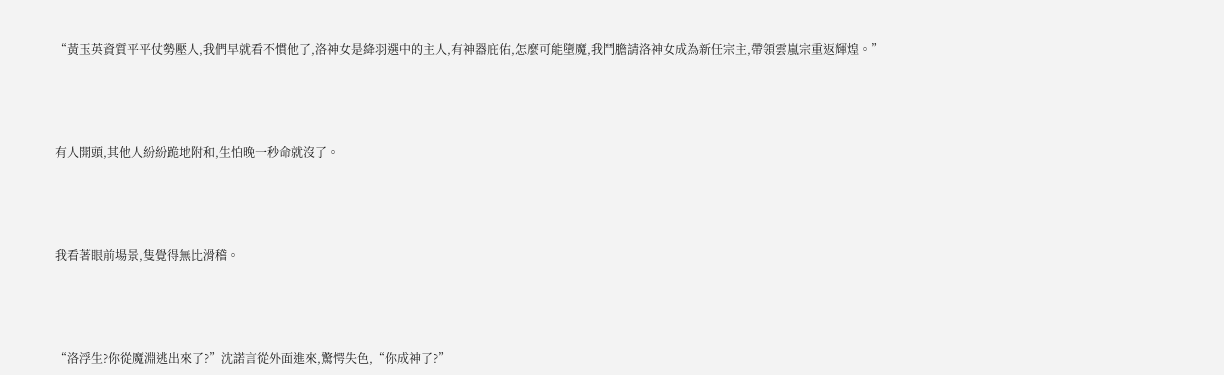“黃玉英資質平平仗勢壓人,我們早就看不慣他了,洛神女是絳羽選中的主人,有神器庇佑,怎麼可能墮魔,我鬥膽請洛神女成為新任宗主,帶領雲嵐宗重返輝煌。”





有人開頭,其他人紛紛跪地附和,生怕晚一秒命就沒了。





我看著眼前場景,隻覺得無比滑稽。





“洛浮生?你從魔淵逃出來了?”沈諾言從外面進來,驚愕失色,“你成神了?”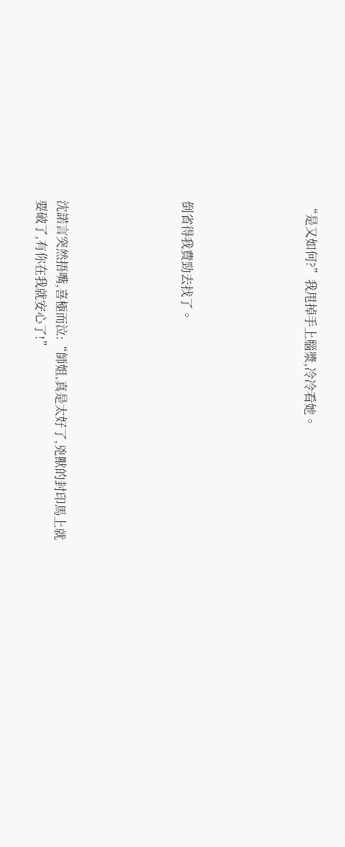“是又如何?”我甩掉手上腦漿,冷冷看她。





倒省得我費勁去找了。





沈諾言突然捂嘴,喜極而泣:“師姐,真是太好了,兇獸的封印馬上就要破了,有你在我就安心了!”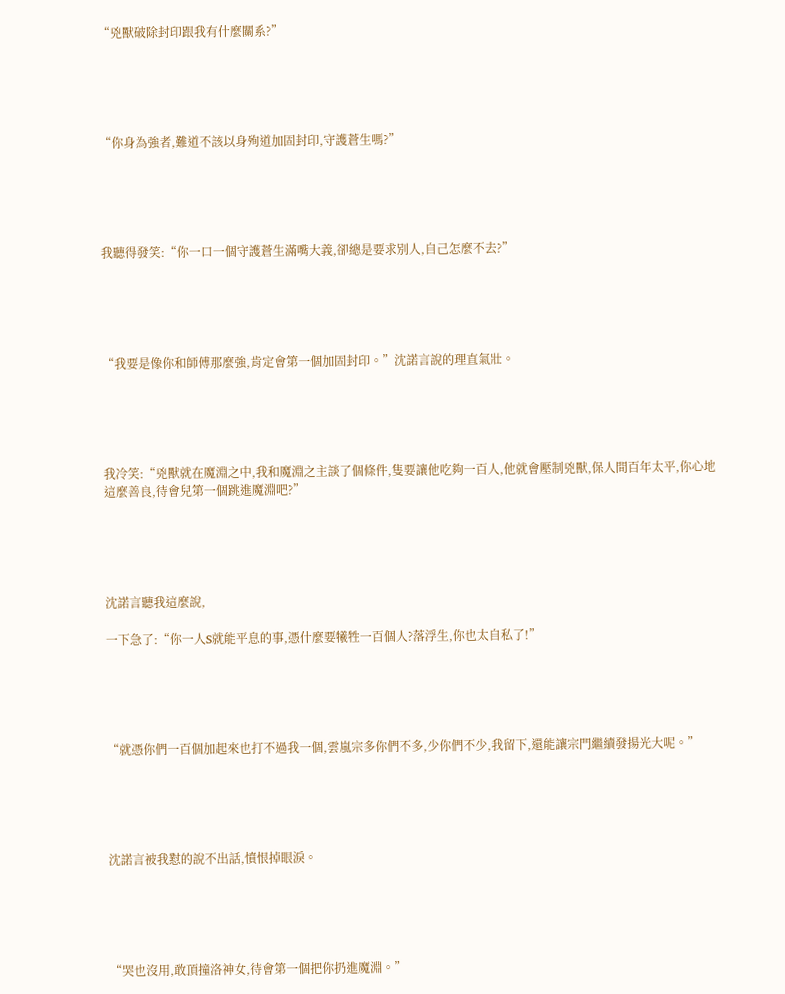“兇獸破除封印跟我有什麼關系?”





“你身為強者,難道不該以身殉道加固封印,守護蒼生嗎?”





我聽得發笑:“你一口一個守護蒼生滿嘴大義,卻總是要求別人,自己怎麼不去?”





“我要是像你和師傅那麼強,肯定會第一個加固封印。”沈諾言說的理直氣壯。





我冷笑:“兇獸就在魔淵之中,我和魔淵之主談了個條件,隻要讓他吃夠一百人,他就會壓制兇獸,保人間百年太平,你心地這麼善良,待會兒第一個跳進魔淵吧?”





沈諾言聽我這麼說,

一下急了:“你一人S就能平息的事,憑什麼要犧牲一百個人?落浮生,你也太自私了!”





“就憑你們一百個加起來也打不過我一個,雲嵐宗多你們不多,少你們不少,我留下,還能讓宗門繼續發揚光大呢。”





沈諾言被我懟的說不出話,憤恨掉眼淚。





“哭也沒用,敢頂撞洛神女,待會第一個把你扔進魔淵。”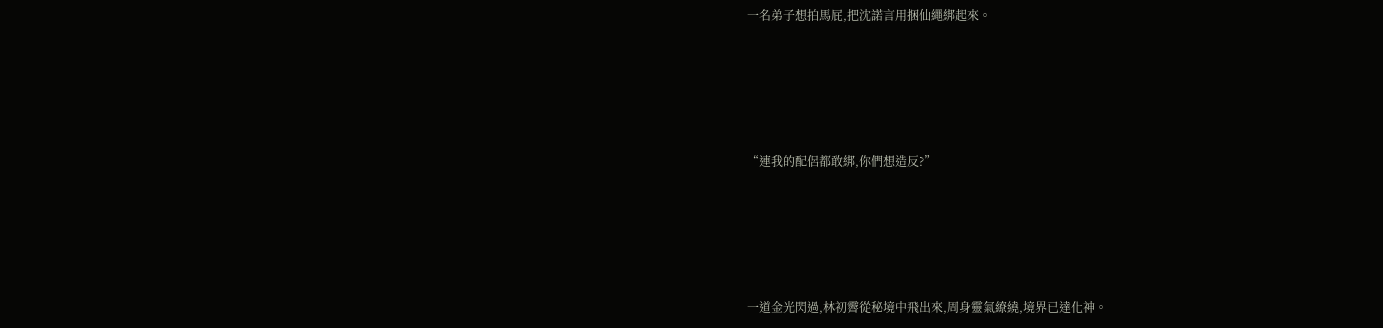一名弟子想拍馬屁,把沈諾言用捆仙繩綁起來。





“連我的配侶都敢綁,你們想造反?”





一道金光閃過,林初霽從秘境中飛出來,周身靈氣繚繞,境界已達化神。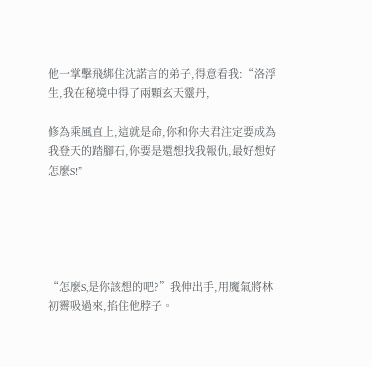他一掌擊飛綁住沈諾言的弟子,得意看我:“洛浮生,我在秘境中得了兩顆玄天靈丹,

修為乘風直上,這就是命,你和你夫君注定要成為我登天的踏腳石,你要是還想找我報仇,最好想好怎麼S!”





“怎麼S,是你該想的吧?”我伸出手,用魔氣將林初霽吸過來,掐住他脖子。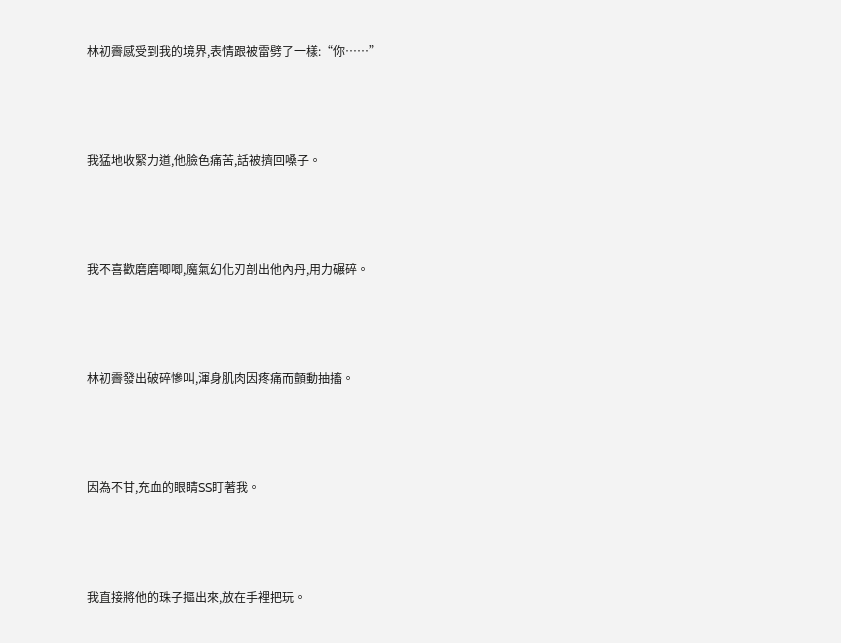林初霽感受到我的境界,表情跟被雷劈了一樣:“你……”





我猛地收緊力道,他臉色痛苦,話被擠回嗓子。





我不喜歡磨磨唧唧,魔氣幻化刃剖出他內丹,用力碾碎。





林初霽發出破碎慘叫,渾身肌肉因疼痛而顫動抽搐。





因為不甘,充血的眼睛SS盯著我。





我直接將他的珠子摳出來,放在手裡把玩。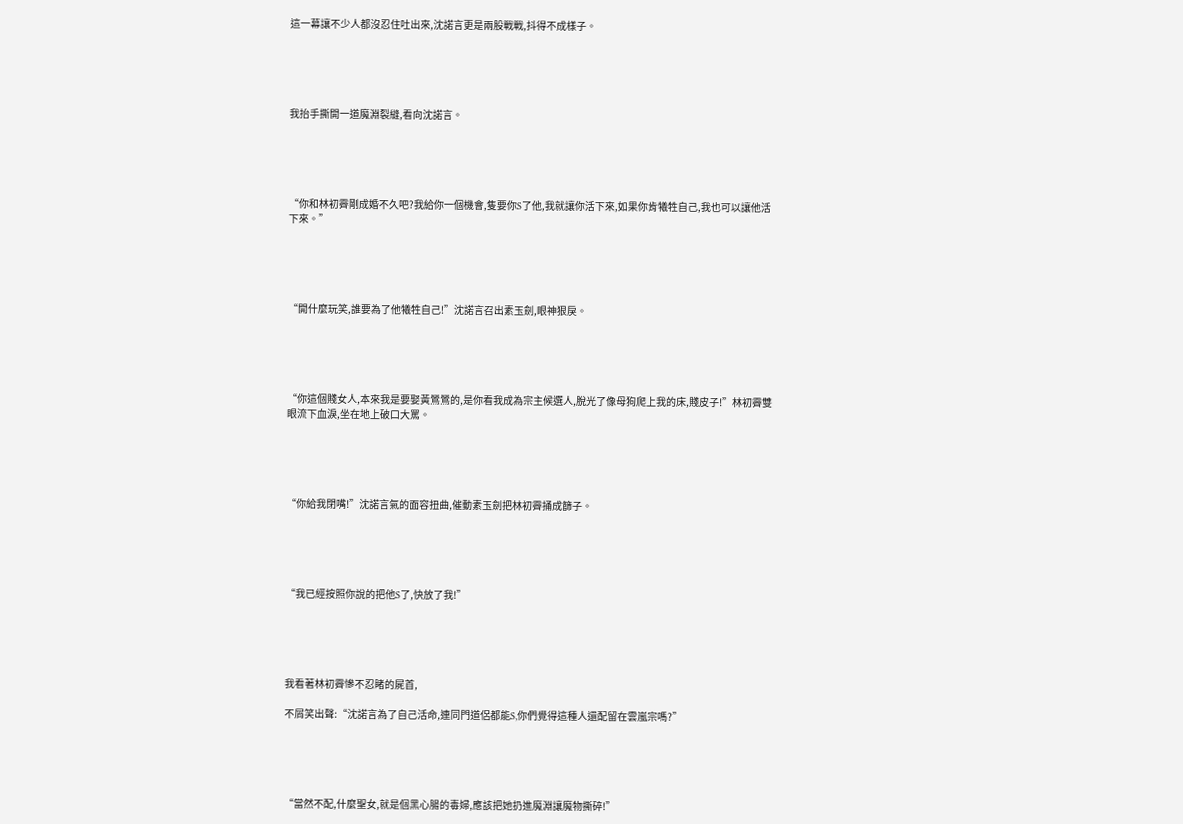這一幕讓不少人都沒忍住吐出來,沈諾言更是兩股戰戰,抖得不成樣子。





我抬手撕開一道魔淵裂縫,看向沈諾言。





“你和林初霽剛成婚不久吧?我給你一個機會,隻要你S了他,我就讓你活下來,如果你肯犧牲自己,我也可以讓他活下來。”





“開什麼玩笑,誰要為了他犧牲自己!”沈諾言召出素玉劍,眼神狠戾。





“你這個賤女人,本來我是要娶黃鶯鶯的,是你看我成為宗主候選人,脫光了像母狗爬上我的床,賤皮子!”林初霽雙眼流下血淚,坐在地上破口大罵。





“你給我閉嘴!”沈諾言氣的面容扭曲,催動素玉劍把林初霽捅成篩子。





“我已經按照你說的把他S了,快放了我!”





我看著林初霽慘不忍睹的屍首,

不屑笑出聲:“沈諾言為了自己活命,連同門道侶都能S,你們覺得這種人還配留在雲嵐宗嗎?”





“當然不配,什麼聖女,就是個黑心腸的毒婦,應該把她扔進魔淵讓魔物撕碎!”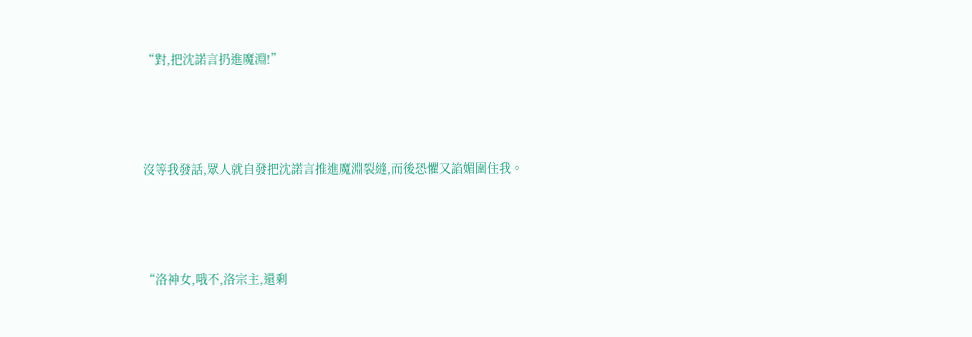“對,把沈諾言扔進魔淵!”





沒等我發話,眾人就自發把沈諾言推進魔淵裂縫,而後恐懼又諂媚圍住我。





“洛神女,哦不,洛宗主,還剩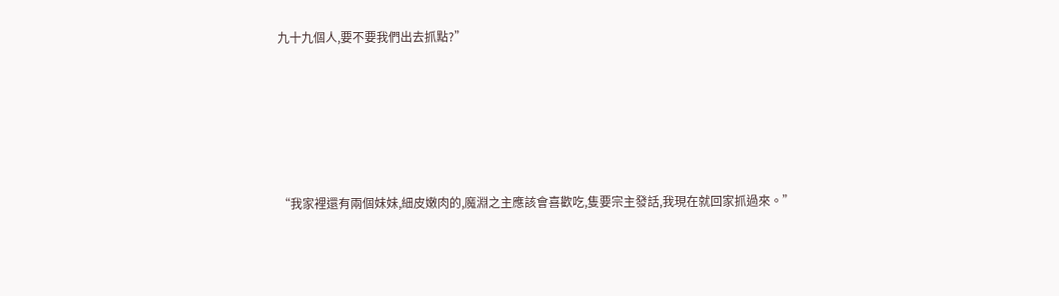九十九個人,要不要我們出去抓點?”





“我家裡還有兩個妹妹,細皮嫩肉的,魔淵之主應該會喜歡吃,隻要宗主發話,我現在就回家抓過來。”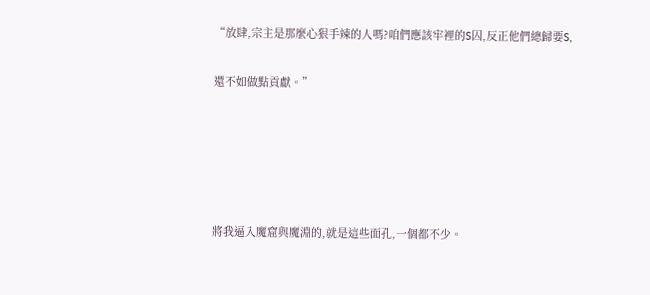“放肆,宗主是那麼心狠手辣的人嗎?咱們應該牢裡的S囚,反正他們總歸要S,

還不如做點貢獻。”





將我逼入魔窟與魔淵的,就是這些面孔,一個都不少。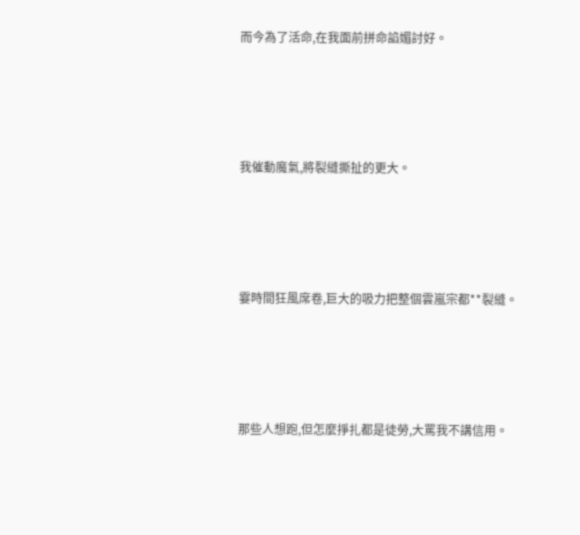而今為了活命,在我面前拼命諂媚討好。





我催動魔氣,將裂縫撕扯的更大。





霎時間狂風席卷,巨大的吸力把整個雲嵐宗都**裂縫。





那些人想跑,但怎麼掙扎都是徒勞,大罵我不講信用。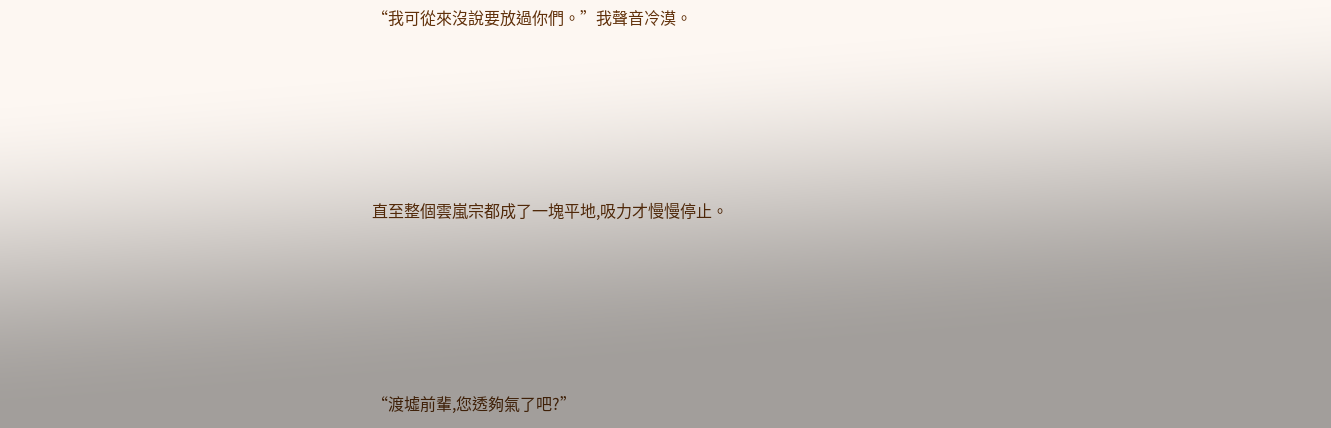“我可從來沒說要放過你們。”我聲音冷漠。





直至整個雲嵐宗都成了一塊平地,吸力才慢慢停止。





“渡墟前輩,您透夠氣了吧?”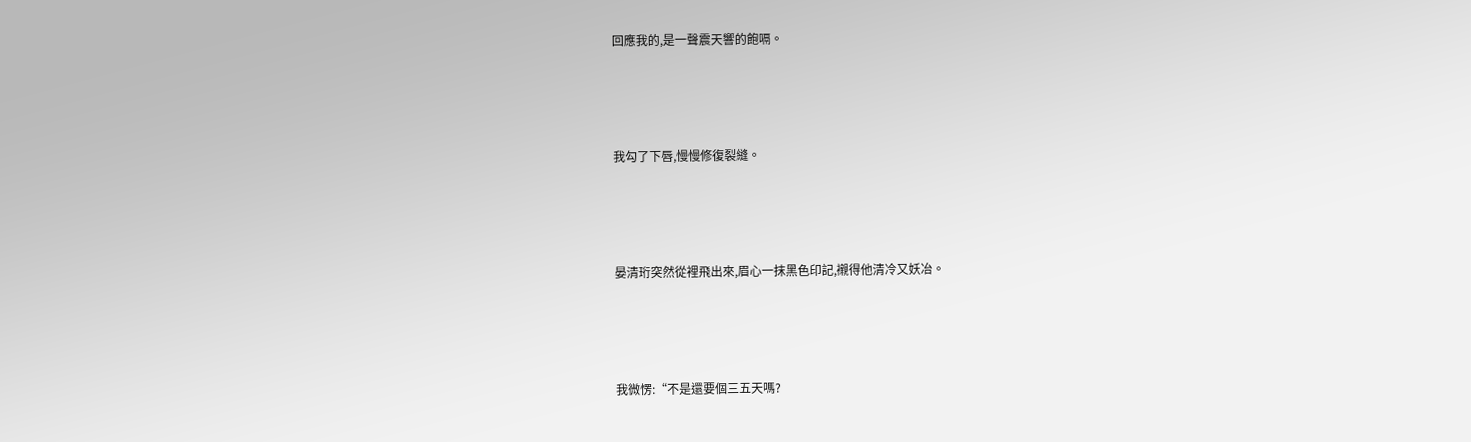回應我的,是一聲震天響的飽嗝。





我勾了下唇,慢慢修復裂縫。





晏清珩突然從裡飛出來,眉心一抹黑色印記,襯得他清冷又妖冶。





我微愣:“不是還要個三五天嗎?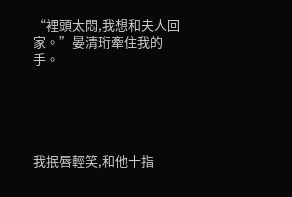“裡頭太悶,我想和夫人回家。”晏清珩牽住我的手。





我抿唇輕笑,和他十指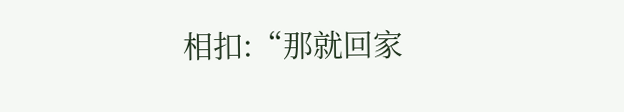相扣:“那就回家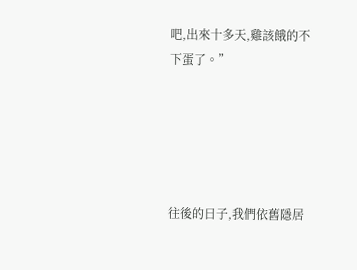吧,出來十多天,雞該餓的不下蛋了。”





往後的日子,我們依舊隱居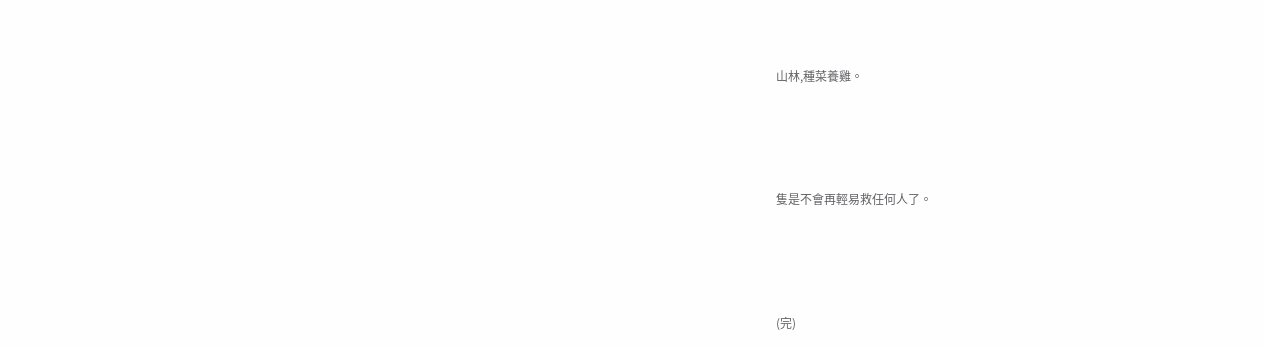山林,種菜養雞。





隻是不會再輕易救任何人了。





(完)